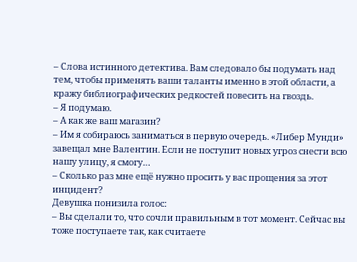– Слова истинного детектива. Вам следовало бы подумать над тем, чтобы применять ваши таланты именно в этой области, а кражу библиографических редкостей повесить на гвоздь.
– Я подумаю.
– А как же ваш магазин?
– Им я собираюсь заниматься в первую очередь. «Либер Мунди» завещал мне Валентин. Если не поступит новых угроз снести всю нашу улицу, я смогу…
– Сколько раз мне ещё нужно просить у вас прощения за этот инцидент?
Девушка понизила голос:
– Вы сделали то, что сочли правильным в тот момент. Сейчас вы тоже поступаете так, как считаете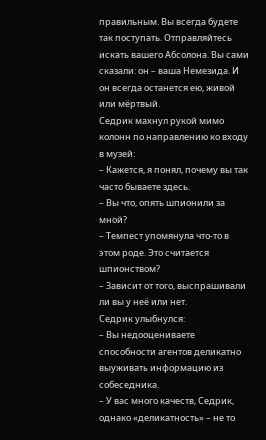правильным. Вы всегда будете так поступать. Отправляйтесь искать вашего Абсолона. Вы сами сказали: он – ваша Немезида. И он всегда останется ею, живой или мёртвый.
Седрик махнул рукой мимо колонн по направлению ко входу в музей:
– Кажется, я понял, почему вы так часто бываете здесь.
– Вы что, опять шпионили за мной?
– Темпест упомянула что-то в этом роде. Это считается шпионством?
– Зависит от того, выспрашивали ли вы у неё или нет.
Седрик улыбнулся:
– Вы недооцениваете способности агентов деликатно выуживать информацию из собеседника.
– У вас много качеств, Седрик, однако «деликатность» – не то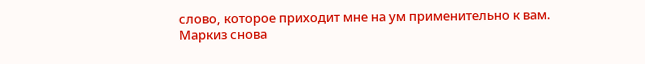слово, которое приходит мне на ум применительно к вам.
Маркиз снова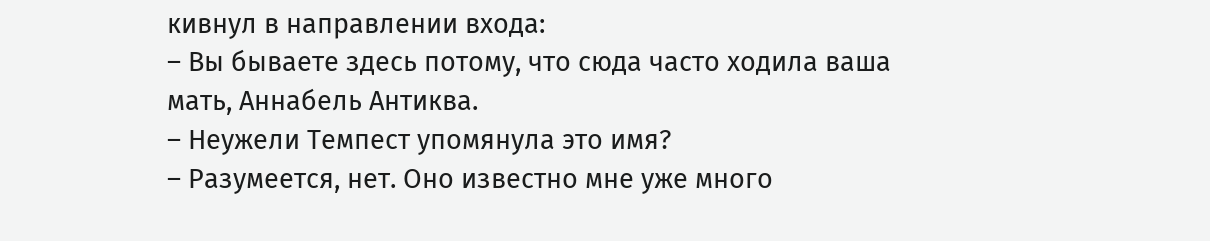кивнул в направлении входа:
– Вы бываете здесь потому, что сюда часто ходила ваша мать, Аннабель Антиква.
– Неужели Темпест упомянула это имя?
– Разумеется, нет. Оно известно мне уже много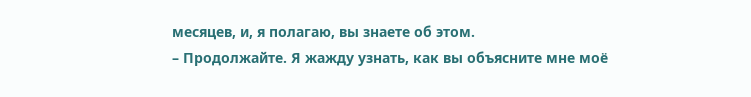месяцев, и, я полагаю, вы знаете об этом.
– Продолжайте. Я жажду узнать, как вы объясните мне моё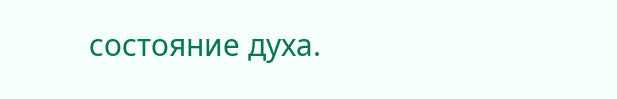состояние духа.